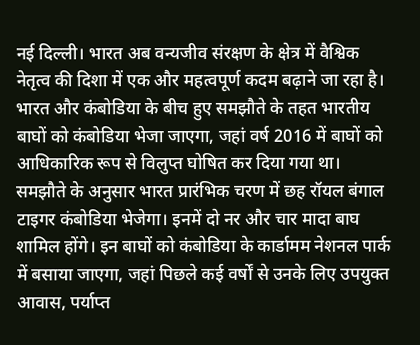नई दिल्ली। भारत अब वन्यजीव संरक्षण के क्षेत्र में वैश्विक नेतृत्व की दिशा में एक और महत्वपूर्ण कदम बढ़ाने जा रहा है। भारत और कंबोडिया के बीच हुए समझौते के तहत भारतीय बाघों को कंबोडिया भेजा जाएगा, जहां वर्ष 2016 में बाघों को आधिकारिक रूप से विलुप्त घोषित कर दिया गया था।
समझौते के अनुसार भारत प्रारंभिक चरण में छह रॉयल बंगाल टाइगर कंबोडिया भेजेगा। इनमें दो नर और चार मादा बाघ शामिल होंगे। इन बाघों को कंबोडिया के कार्डामम नेशनल पार्क में बसाया जाएगा, जहां पिछले कई वर्षों से उनके लिए उपयुक्त आवास, पर्याप्त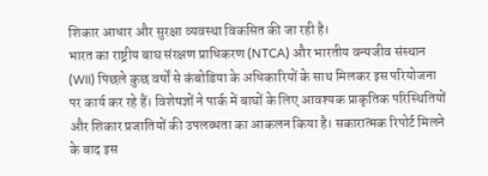शिकार आधार और सुरक्षा व्यवस्था विकसित की जा रही है।
भारत का राष्ट्रीय बाघ संरक्षण प्राधिकरण (NTCA) और भारतीय वन्यजीव संस्थान (WII) पिछले कुछ वर्षों से कंबोडिया के अधिकारियों के साथ मिलकर इस परियोजना पर कार्य कर रहे हैं। विशेषज्ञों ने पार्क में बाघों के लिए आवश्यक प्राकृतिक परिस्थितियों और शिकार प्रजातियों की उपलब्धता का आकलन किया है। सकारात्मक रिपोर्ट मिलने के बाद इस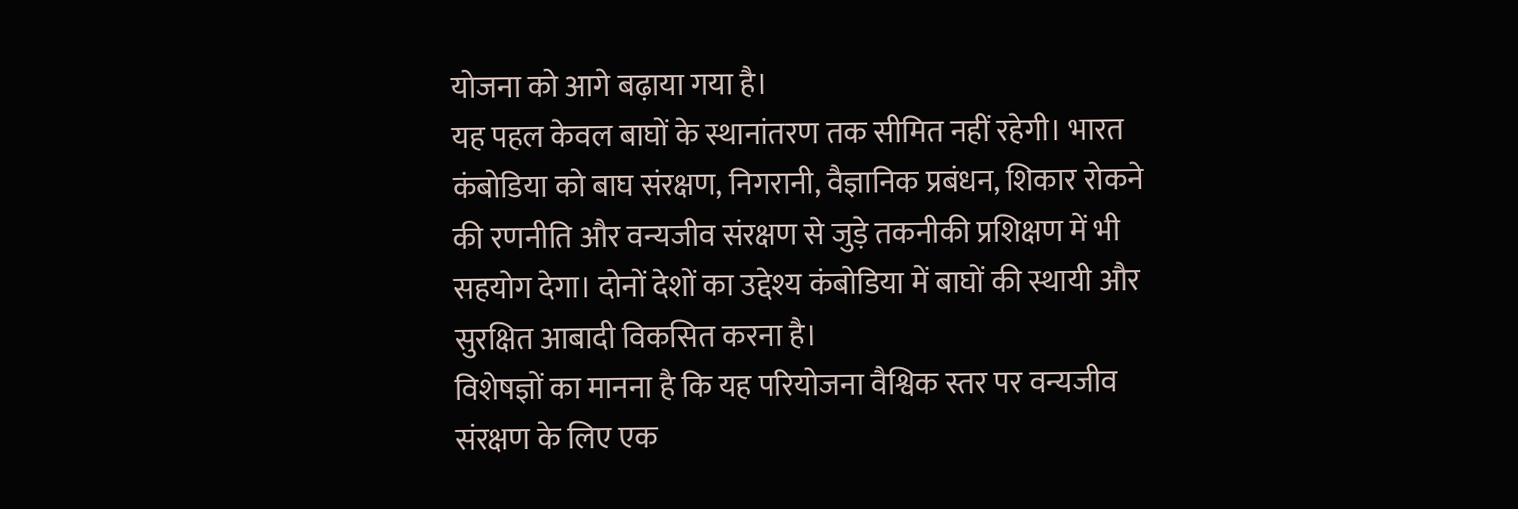योजना को आगे बढ़ाया गया है।
यह पहल केवल बाघों के स्थानांतरण तक सीमित नहीं रहेगी। भारत कंबोडिया को बाघ संरक्षण, निगरानी, वैज्ञानिक प्रबंधन, शिकार रोकने की रणनीति और वन्यजीव संरक्षण से जुड़े तकनीकी प्रशिक्षण में भी सहयोग देगा। दोनों देशों का उद्देश्य कंबोडिया में बाघों की स्थायी और सुरक्षित आबादी विकसित करना है।
विशेषज्ञों का मानना है कि यह परियोजना वैश्विक स्तर पर वन्यजीव संरक्षण के लिए एक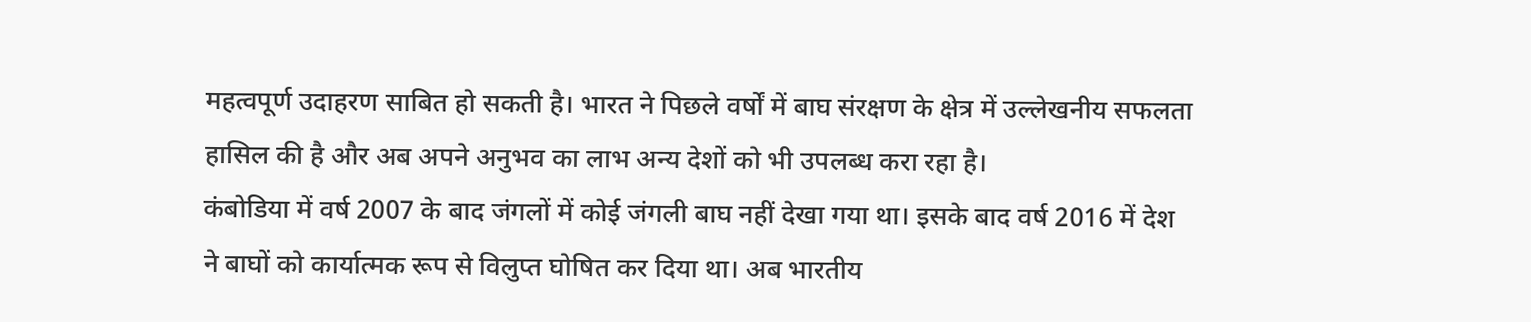महत्वपूर्ण उदाहरण साबित हो सकती है। भारत ने पिछले वर्षों में बाघ संरक्षण के क्षेत्र में उल्लेखनीय सफलता हासिल की है और अब अपने अनुभव का लाभ अन्य देशों को भी उपलब्ध करा रहा है।
कंबोडिया में वर्ष 2007 के बाद जंगलों में कोई जंगली बाघ नहीं देखा गया था। इसके बाद वर्ष 2016 में देश ने बाघों को कार्यात्मक रूप से विलुप्त घोषित कर दिया था। अब भारतीय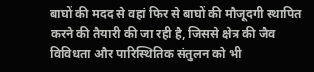बाघों की मदद से वहां फिर से बाघों की मौजूदगी स्थापित करने की तैयारी की जा रही है, जिससे क्षेत्र की जैव विविधता और पारिस्थितिक संतुलन को भी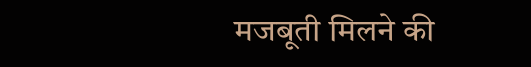मजबूती मिलने की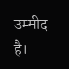उम्मीद है।